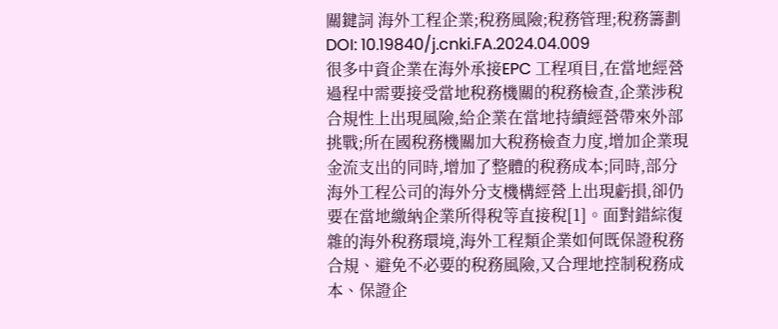關鍵詞 海外工程企業;稅務風險;稅務管理;稅務籌劃
DOI: 10.19840/j.cnki.FA.2024.04.009
很多中資企業在海外承接EPC 工程項目,在當地經營過程中需要接受當地稅務機關的稅務檢查,企業涉稅合規性上出現風險,給企業在當地持續經營帶來外部挑戰;所在國稅務機關加大稅務檢查力度,增加企業現金流支出的同時,增加了整體的稅務成本;同時,部分海外工程公司的海外分支機構經營上出現虧損,卻仍要在當地繳納企業所得稅等直接稅[1]。面對錯綜復雜的海外稅務環境,海外工程類企業如何既保證稅務合規、避免不必要的稅務風險,又合理地控制稅務成本、保證企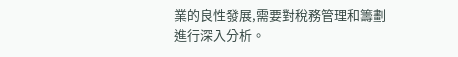業的良性發展,需要對稅務管理和籌劃進行深入分析。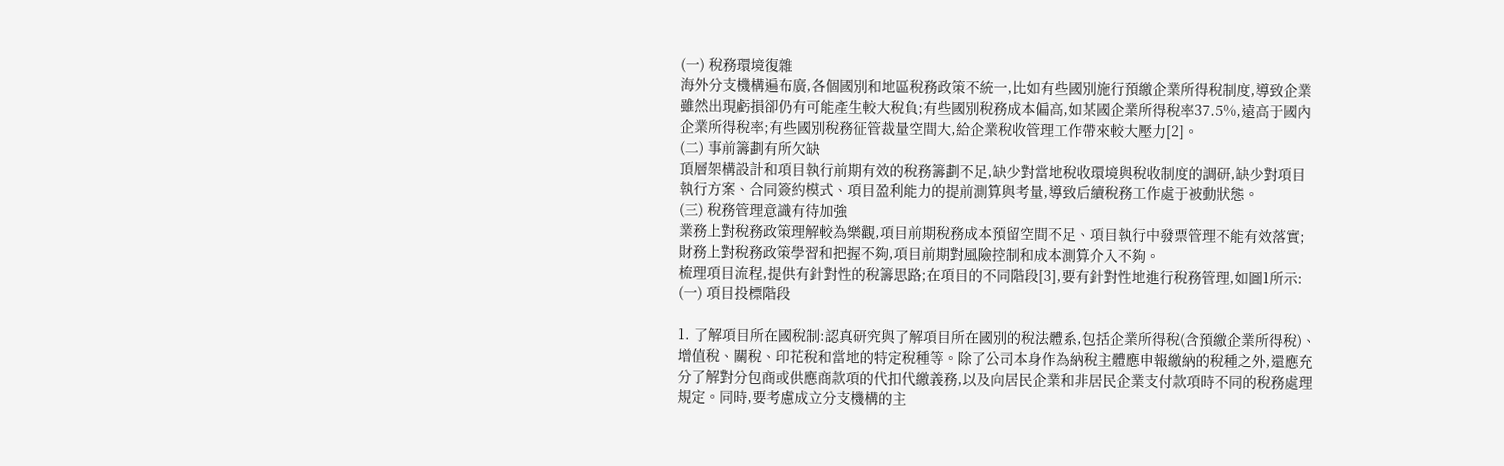(一) 稅務環境復雜
海外分支機構遍布廣,各個國別和地區稅務政策不統一,比如有些國別施行預繳企業所得稅制度,導致企業雖然出現虧損卻仍有可能產生較大稅負;有些國別稅務成本偏高,如某國企業所得稅率37.5%,遠高于國內企業所得稅率;有些國別稅務征管裁量空間大,給企業稅收管理工作帶來較大壓力[2]。
(二) 事前籌劃有所欠缺
頂層架構設計和項目執行前期有效的稅務籌劃不足,缺少對當地稅收環境與稅收制度的調研,缺少對項目執行方案、合同簽約模式、項目盈利能力的提前測算與考量,導致后續稅務工作處于被動狀態。
(三) 稅務管理意識有待加強
業務上對稅務政策理解較為樂觀,項目前期稅務成本預留空間不足、項目執行中發票管理不能有效落實;財務上對稅務政策學習和把握不夠,項目前期對風險控制和成本測算介入不夠。
梳理項目流程,提供有針對性的稅籌思路;在項目的不同階段[3],要有針對性地進行稅務管理,如圖1所示:
(一) 項目投標階段

1. 了解項目所在國稅制:認真研究與了解項目所在國別的稅法體系,包括企業所得稅(含預繳企業所得稅)、增值稅、關稅、印花稅和當地的特定稅種等。除了公司本身作為納稅主體應申報繳納的稅種之外,還應充分了解對分包商或供應商款項的代扣代繳義務,以及向居民企業和非居民企業支付款項時不同的稅務處理規定。同時,要考慮成立分支機構的主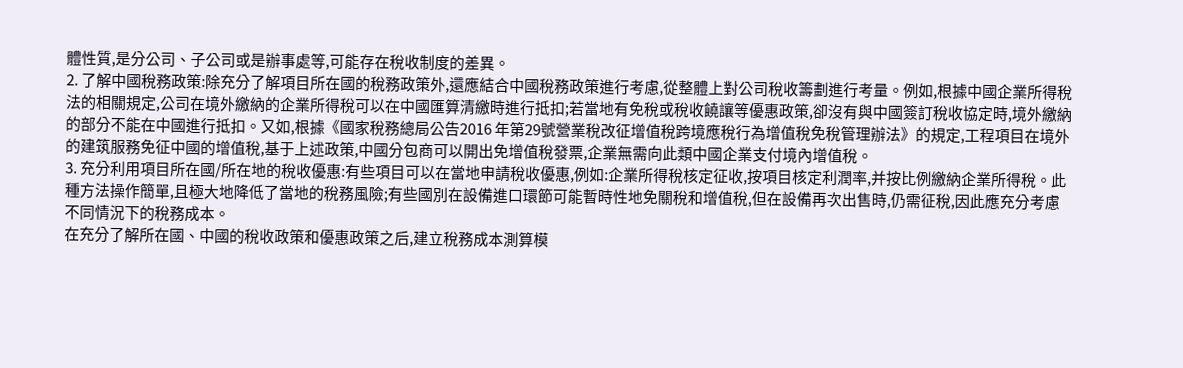體性質,是分公司、子公司或是辦事處等,可能存在稅收制度的差異。
2. 了解中國稅務政策:除充分了解項目所在國的稅務政策外,還應結合中國稅務政策進行考慮,從整體上對公司稅收籌劃進行考量。例如,根據中國企業所得稅法的相關規定,公司在境外繳納的企業所得稅可以在中國匯算清繳時進行抵扣;若當地有免稅或稅收饒讓等優惠政策,卻沒有與中國簽訂稅收協定時,境外繳納的部分不能在中國進行抵扣。又如,根據《國家稅務總局公告2016 年第29號營業稅改征增值稅跨境應稅行為增值稅免稅管理辦法》的規定,工程項目在境外的建筑服務免征中國的增值稅,基于上述政策,中國分包商可以開出免增值稅發票,企業無需向此類中國企業支付境內增值稅。
3. 充分利用項目所在國/所在地的稅收優惠:有些項目可以在當地申請稅收優惠,例如:企業所得稅核定征收,按項目核定利潤率,并按比例繳納企業所得稅。此種方法操作簡單,且極大地降低了當地的稅務風險;有些國別在設備進口環節可能暫時性地免關稅和增值稅,但在設備再次出售時,仍需征稅,因此應充分考慮不同情況下的稅務成本。
在充分了解所在國、中國的稅收政策和優惠政策之后,建立稅務成本測算模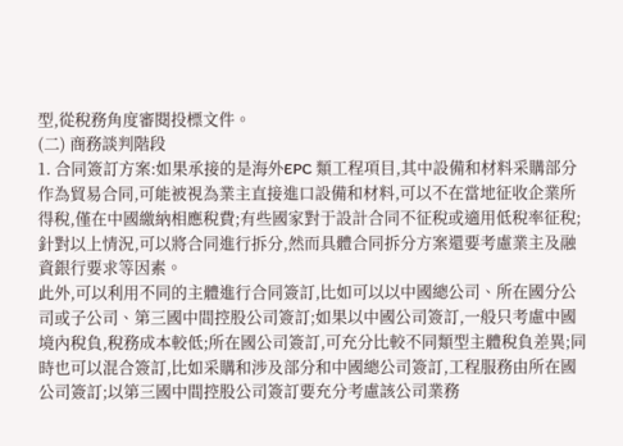型,從稅務角度審閱投標文件。
(二) 商務談判階段
1. 合同簽訂方案:如果承接的是海外EPC 類工程項目,其中設備和材料采購部分作為貿易合同,可能被視為業主直接進口設備和材料,可以不在當地征收企業所得稅,僅在中國繳納相應稅費;有些國家對于設計合同不征稅或適用低稅率征稅;針對以上情況,可以將合同進行拆分,然而具體合同拆分方案還要考慮業主及融資銀行要求等因素。
此外,可以利用不同的主體進行合同簽訂,比如可以以中國總公司、所在國分公司或子公司、第三國中間控股公司簽訂;如果以中國公司簽訂,一般只考慮中國境內稅負,稅務成本較低;所在國公司簽訂,可充分比較不同類型主體稅負差異;同時也可以混合簽訂,比如采購和涉及部分和中國總公司簽訂,工程服務由所在國公司簽訂;以第三國中間控股公司簽訂要充分考慮該公司業務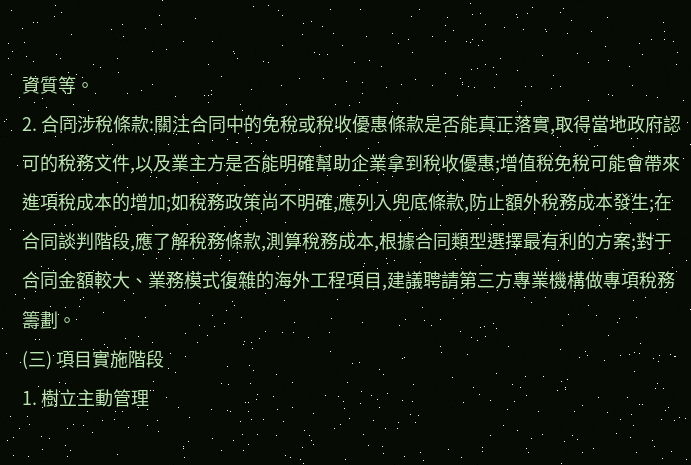資質等。
2. 合同涉稅條款:關注合同中的免稅或稅收優惠條款是否能真正落實,取得當地政府認可的稅務文件,以及業主方是否能明確幫助企業拿到稅收優惠;增值稅免稅可能會帶來進項稅成本的增加;如稅務政策尚不明確,應列入兜底條款,防止額外稅務成本發生;在合同談判階段,應了解稅務條款,測算稅務成本,根據合同類型選擇最有利的方案;對于合同金額較大、業務模式復雜的海外工程項目,建議聘請第三方專業機構做專項稅務籌劃。
(三) 項目實施階段
1. 樹立主動管理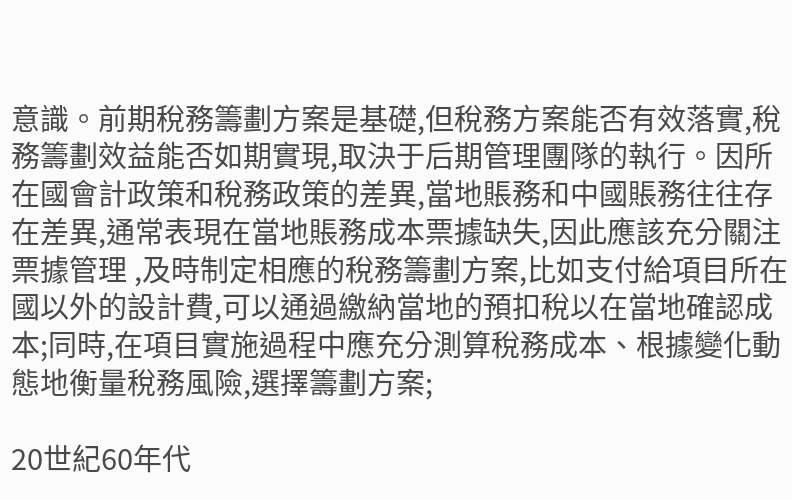意識。前期稅務籌劃方案是基礎,但稅務方案能否有效落實,稅務籌劃效益能否如期實現,取決于后期管理團隊的執行。因所在國會計政策和稅務政策的差異,當地賬務和中國賬務往往存在差異,通常表現在當地賬務成本票據缺失,因此應該充分關注票據管理 ,及時制定相應的稅務籌劃方案,比如支付給項目所在國以外的設計費,可以通過繳納當地的預扣稅以在當地確認成本;同時,在項目實施過程中應充分測算稅務成本、根據變化動態地衡量稅務風險,選擇籌劃方案;

20世紀60年代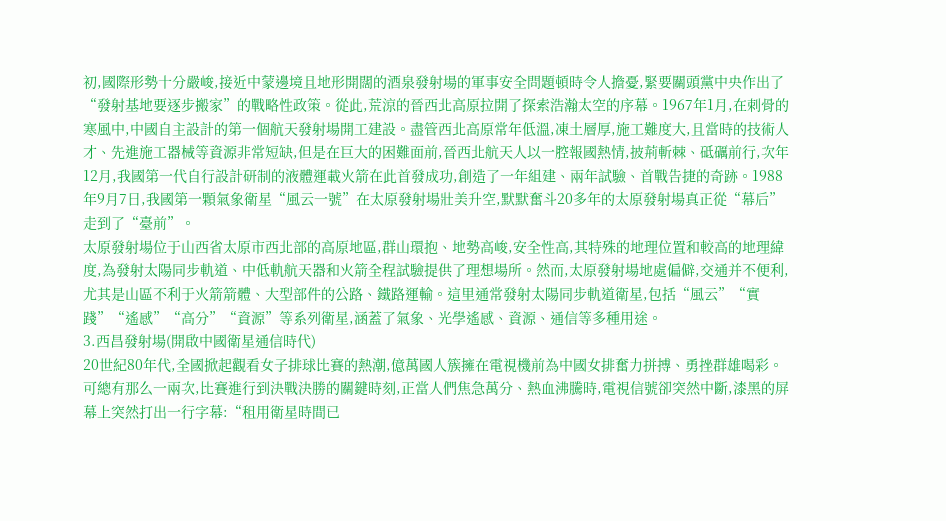初,國際形勢十分嚴峻,接近中蒙邊境且地形開闊的酒泉發射場的軍事安全問題頓時令人擔憂,緊要關頭黨中央作出了“發射基地要逐步搬家”的戰略性政策。從此,荒涼的晉西北高原拉開了探索浩瀚太空的序幕。1967年1月,在刺骨的寒風中,中國自主設計的第一個航天發射場開工建設。盡管西北高原常年低溫,凍土層厚,施工難度大,且當時的技術人才、先進施工器械等資源非常短缺,但是在巨大的困難面前,晉西北航天人以一腔報國熱情,披荊斬棘、砥礪前行,次年12月,我國第一代自行設計研制的液體運載火箭在此首發成功,創造了一年組建、兩年試驗、首戰告捷的奇跡。1988年9月7日,我國第一顆氣象衛星“風云一號”在太原發射場壯美升空,默默奮斗20多年的太原發射場真正從“幕后”走到了“臺前”。
太原發射場位于山西省太原市西北部的高原地區,群山環抱、地勢高峻,安全性高,其特殊的地理位置和較高的地理緯度,為發射太陽同步軌道、中低軌航天器和火箭全程試驗提供了理想場所。然而,太原發射場地處偏僻,交通并不便利,尤其是山區不利于火箭箭體、大型部件的公路、鐵路運輸。這里通常發射太陽同步軌道衛星,包括“風云”“實踐”“遙感”“高分”“資源”等系列衛星,涵蓋了氣象、光學遙感、資源、通信等多種用途。
3.西昌發射場(開啟中國衛星通信時代)
20世紀80年代,全國掀起觀看女子排球比賽的熱潮,億萬國人簇擁在電視機前為中國女排奮力拼搏、勇挫群雄喝彩。可總有那么一兩次,比賽進行到決戰決勝的關鍵時刻,正當人們焦急萬分、熱血沸騰時,電視信號卻突然中斷,漆黑的屏幕上突然打出一行字幕:“租用衛星時間已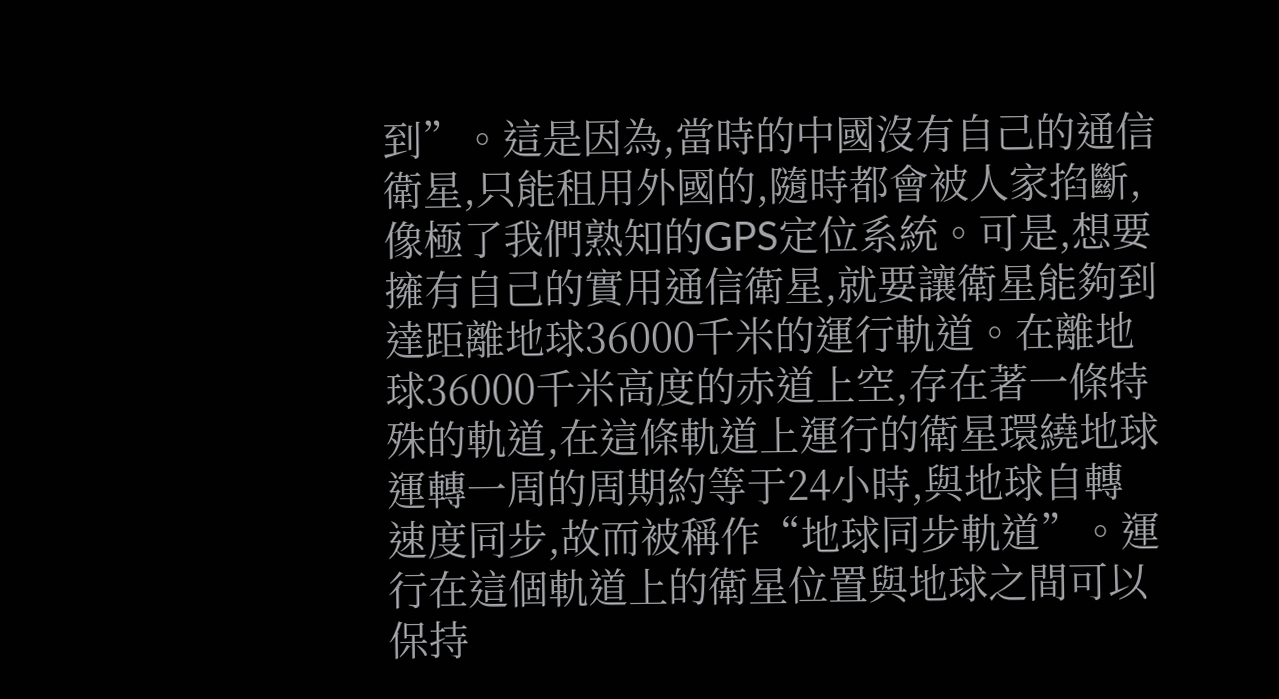到”。這是因為,當時的中國沒有自己的通信衛星,只能租用外國的,隨時都會被人家掐斷,像極了我們熟知的GPS定位系統。可是,想要擁有自己的實用通信衛星,就要讓衛星能夠到達距離地球36000千米的運行軌道。在離地球36000千米高度的赤道上空,存在著一條特殊的軌道,在這條軌道上運行的衛星環繞地球運轉一周的周期約等于24小時,與地球自轉速度同步,故而被稱作“地球同步軌道”。運行在這個軌道上的衛星位置與地球之間可以保持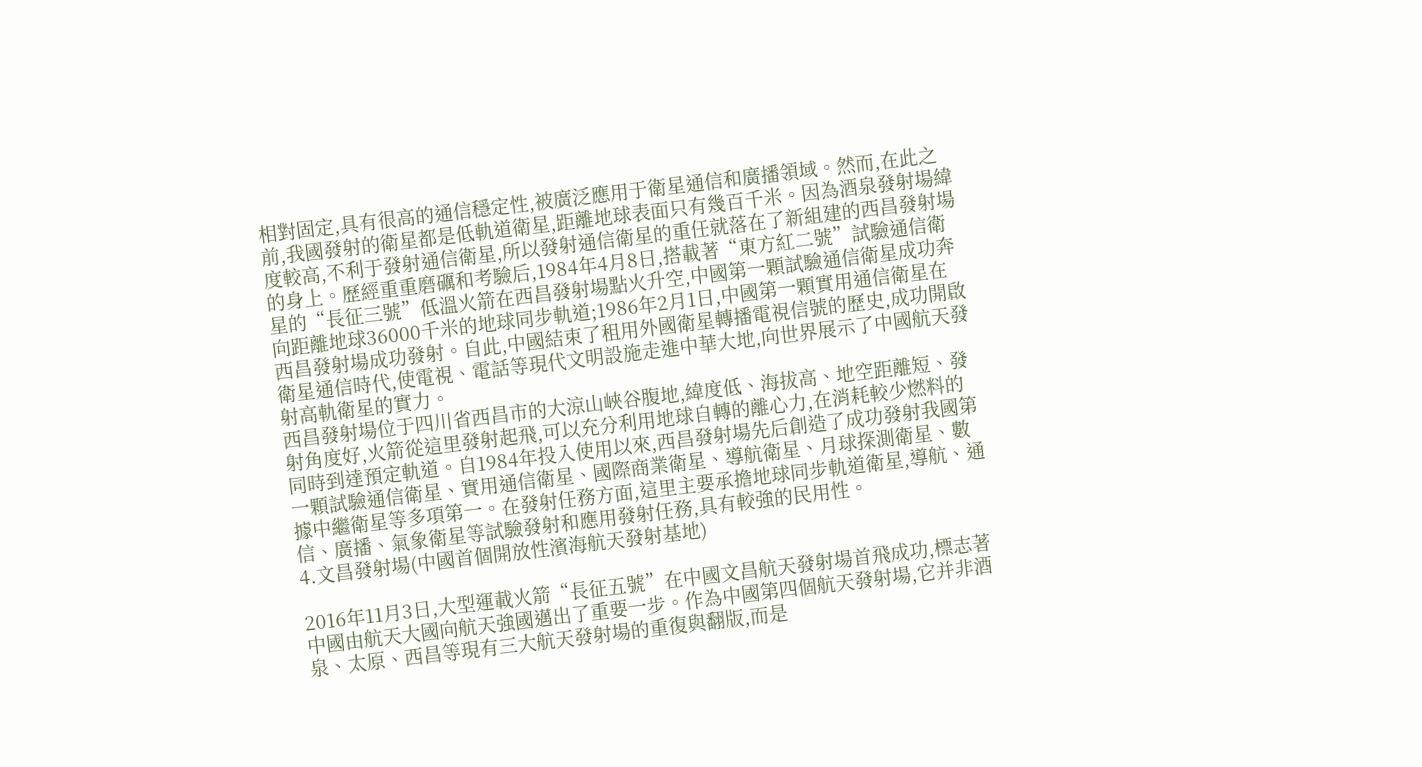相對固定,具有很高的通信穩定性,被廣泛應用于衛星通信和廣播領域。然而,在此之前,我國發射的衛星都是低軌道衛星,距離地球表面只有幾百千米。因為酒泉發射場緯度較高,不利于發射通信衛星,所以發射通信衛星的重任就落在了新組建的西昌發射場的身上。歷經重重磨礪和考驗后,1984年4月8日,搭載著“東方紅二號”試驗通信衛星的“長征三號”低溫火箭在西昌發射場點火升空,中國第一顆試驗通信衛星成功奔向距離地球36000千米的地球同步軌道;1986年2月1日,中國第一顆實用通信衛星在西昌發射場成功發射。自此,中國結束了租用外國衛星轉播電視信號的歷史,成功開啟衛星通信時代,使電視、電話等現代文明設施走進中華大地,向世界展示了中國航天發射高軌衛星的實力。
西昌發射場位于四川省西昌市的大涼山峽谷腹地,緯度低、海拔高、地空距離短、發射角度好,火箭從這里發射起飛,可以充分利用地球自轉的離心力,在消耗較少燃料的同時到達預定軌道。自1984年投入使用以來,西昌發射場先后創造了成功發射我國第一顆試驗通信衛星、實用通信衛星、國際商業衛星、導航衛星、月球探測衛星、數據中繼衛星等多項第一。在發射任務方面,這里主要承擔地球同步軌道衛星,導航、通信、廣播、氣象衛星等試驗發射和應用發射任務,具有較強的民用性。
4.文昌發射場(中國首個開放性濱海航天發射基地)

2016年11月3日,大型運載火箭“長征五號”在中國文昌航天發射場首飛成功,標志著中國由航天大國向航天強國邁出了重要一步。作為中國第四個航天發射場,它并非酒泉、太原、西昌等現有三大航天發射場的重復與翻版,而是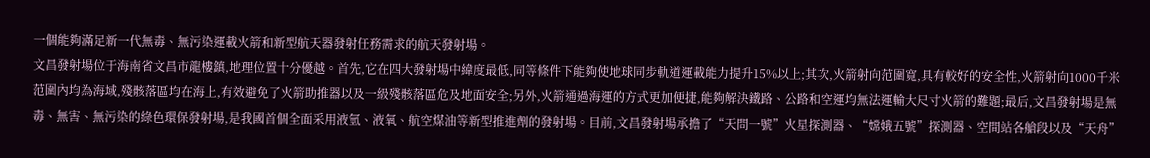一個能夠滿足新一代無毒、無污染運載火箭和新型航天器發射任務需求的航天發射場。
文昌發射場位于海南省文昌市龍樓鎮,地理位置十分優越。首先,它在四大發射場中緯度最低,同等條件下能夠使地球同步軌道運載能力提升15%以上;其次,火箭射向范圍寬,具有較好的安全性,火箭射向1000千米范圍內均為海域,殘骸落區均在海上,有效避免了火箭助推器以及一級殘骸落區危及地面安全;另外,火箭通過海運的方式更加便捷,能夠解決鐵路、公路和空運均無法運輸大尺寸火箭的難題;最后,文昌發射場是無毒、無害、無污染的綠色環保發射場,是我國首個全面采用液氫、液氧、航空煤油等新型推進劑的發射場。目前,文昌發射場承擔了“天問一號”火星探測器、“嫦娥五號”探測器、空間站各艙段以及“天舟”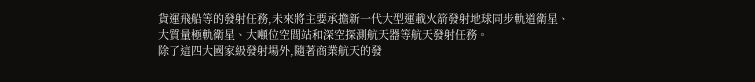貨運飛船等的發射任務,未來將主要承擔新一代大型運載火箭發射地球同步軌道衛星、大質量極軌衛星、大噸位空間站和深空探測航天器等航天發射任務。
除了這四大國家級發射場外,隨著商業航天的發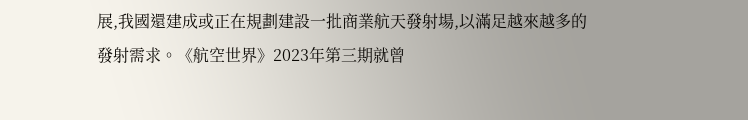展,我國還建成或正在規劃建設一批商業航天發射場,以滿足越來越多的發射需求。《航空世界》2023年第三期就曾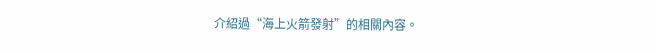介紹過“海上火箭發射”的相關內容。